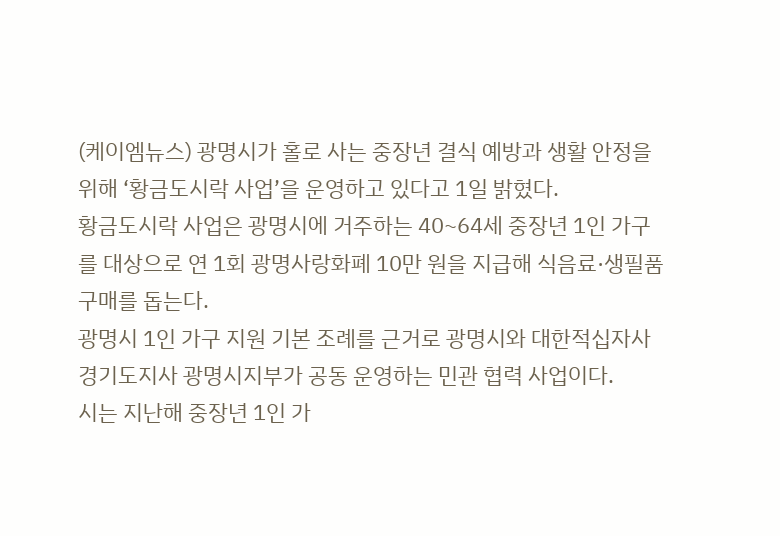(케이엠뉴스) 광명시가 홀로 사는 중장년 결식 예방과 생활 안정을 위해 ‘황금도시락 사업’을 운영하고 있다고 1일 밝혔다.
황금도시락 사업은 광명시에 거주하는 40~64세 중장년 1인 가구를 대상으로 연 1회 광명사랑화폐 10만 원을 지급해 식음료·생필품 구매를 돕는다.
광명시 1인 가구 지원 기본 조례를 근거로 광명시와 대한적십자사 경기도지사 광명시지부가 공동 운영하는 민관 협력 사업이다.
시는 지난해 중장년 1인 가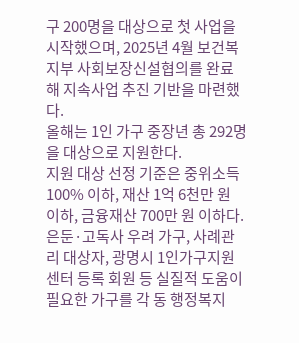구 200명을 대상으로 첫 사업을 시작했으며, 2025년 4월 보건복지부 사회보장신설협의를 완료해 지속사업 추진 기반을 마련했다.
올해는 1인 가구 중장년 총 292명을 대상으로 지원한다.
지원 대상 선정 기준은 중위소득 100% 이하, 재산 1억 6천만 원 이하, 금융재산 700만 원 이하다.
은둔·고독사 우려 가구, 사례관리 대상자, 광명시 1인가구지원센터 등록 회원 등 실질적 도움이 필요한 가구를 각 동 행정복지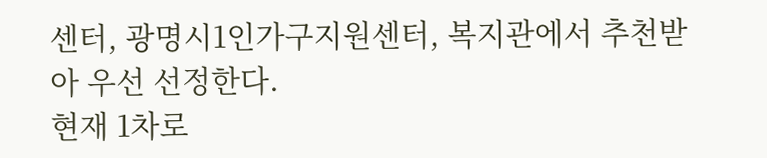센터, 광명시1인가구지원센터, 복지관에서 추천받아 우선 선정한다.
현재 1차로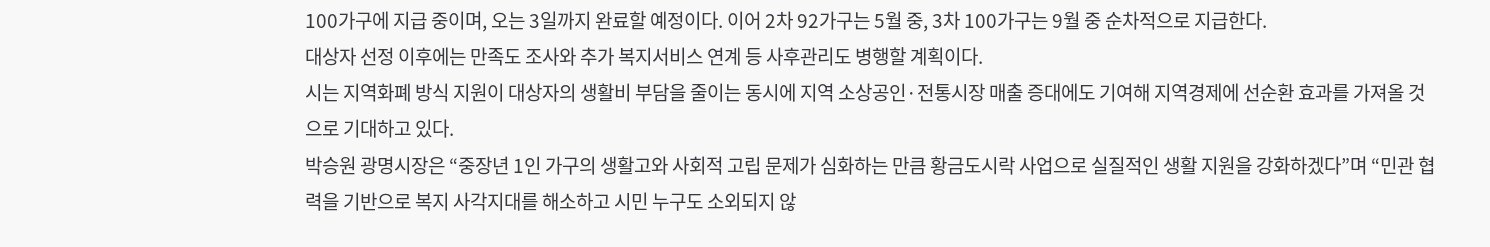100가구에 지급 중이며, 오는 3일까지 완료할 예정이다. 이어 2차 92가구는 5월 중, 3차 100가구는 9월 중 순차적으로 지급한다.
대상자 선정 이후에는 만족도 조사와 추가 복지서비스 연계 등 사후관리도 병행할 계획이다.
시는 지역화폐 방식 지원이 대상자의 생활비 부담을 줄이는 동시에 지역 소상공인·전통시장 매출 증대에도 기여해 지역경제에 선순환 효과를 가져올 것으로 기대하고 있다.
박승원 광명시장은 “중장년 1인 가구의 생활고와 사회적 고립 문제가 심화하는 만큼 황금도시락 사업으로 실질적인 생활 지원을 강화하겠다”며 “민관 협력을 기반으로 복지 사각지대를 해소하고 시민 누구도 소외되지 않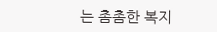는 촘촘한 복지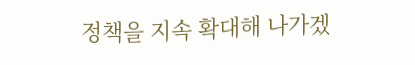정책을 지속 확대해 나가겠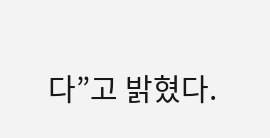다”고 밝혔다.